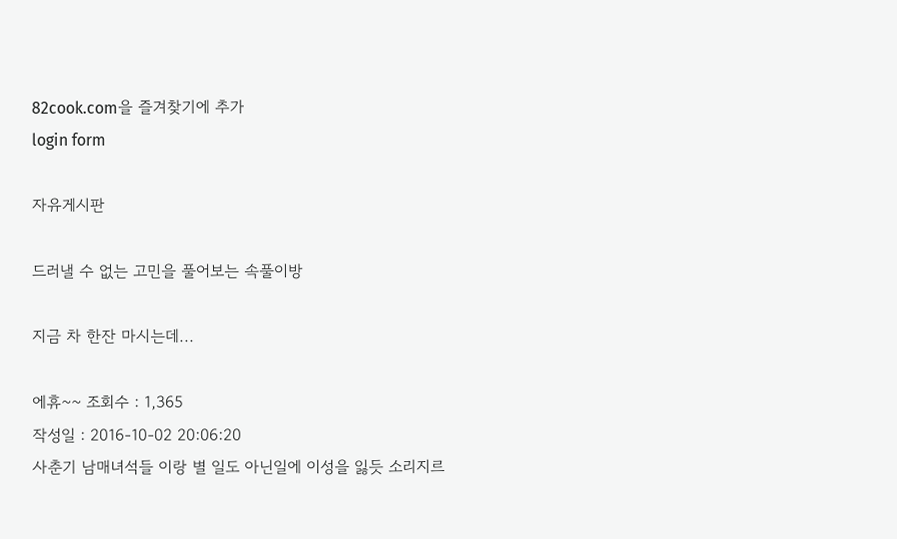82cook.com을 즐겨찾기에 추가
login form

자유게시판

드러낼 수 없는 고민을 풀어보는 속풀이방

지금 차 한잔 마시는데...

에휴~~ 조회수 : 1,365
작성일 : 2016-10-02 20:06:20
사춘기 남매녀석들 이랑 별 일도 아닌일에 이성을 잃듯 소리지르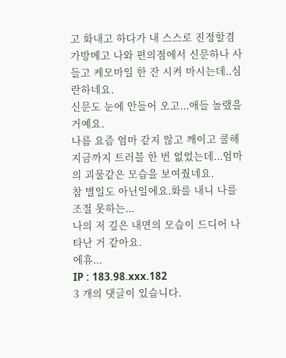고 화내고 하다가 내 스스로 진정할겸 가방메고 나와 편의점에서 신문하나 사들고 케모마일 한 잔 시켜 마시는데..심란하네요.
신문도 눈에 안들어 오고...애들 놀랬을 거예요.
나름 요즘 엄마 같지 않고 깨이고 쿨해 지금까지 트러블 한 번 없었는데...엄마의 괴물같은 모습을 보여줬네요.
참 별일도 아닌일에요.화를 내니 나를 조절 못하는...
나의 저 깊은 내면의 모습이 드디어 나타난 거 같아요.
에휴...
IP : 183.98.xxx.182
3 개의 댓글이 있습니다.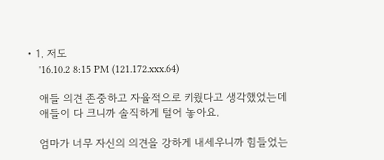• 1. 저도
    '16.10.2 8:15 PM (121.172.xxx.64)

    애들 의견 존중하고 자율적으로 키웠다고 생각했었는데
    애들이 다 크니까 솔직하게 털어 놓아요.

    엄마가 너무 자신의 의견을 강하게 내세우니까 힘들었는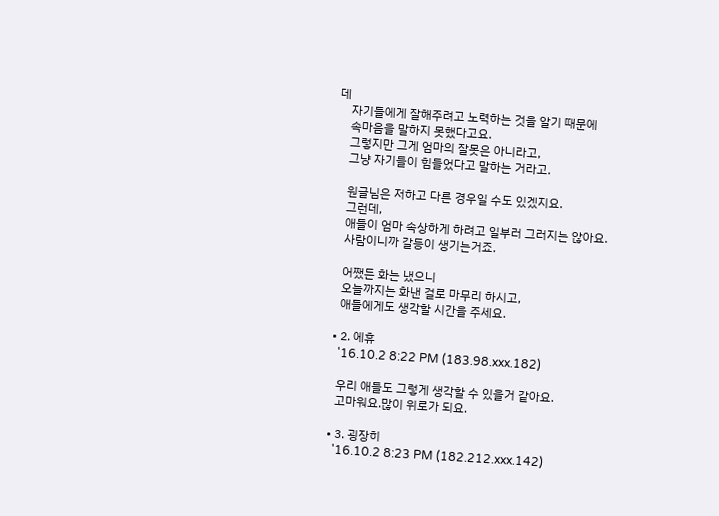데
    자기들에게 잘해주려고 노력하는 것을 알기 때문에
    속마음을 말하지 못했다고요.
    그렇지만 그게 엄마의 잘못은 아니라고,
    그냥 자기들이 힘들었다고 말하는 거라고.

    원글님은 저하고 다른 경우일 수도 있겠지요.
    그런데,
    애들이 엄마 속상하게 하려고 일부러 그러지는 않아요.
    사람이니까 갈등이 생기는거죠.

    어쨌든 화는 냈으니
    오늘까지는 화낸 걸로 마무리 하시고,
    애들에게도 생각할 시간을 주세요.

  • 2. 에휴
    '16.10.2 8:22 PM (183.98.xxx.182)

    우리 애들도 그렇게 생각할 수 있을거 같아요.
    고마워요.많이 위로가 되요.

  • 3. 굉장히
    '16.10.2 8:23 PM (182.212.xxx.142)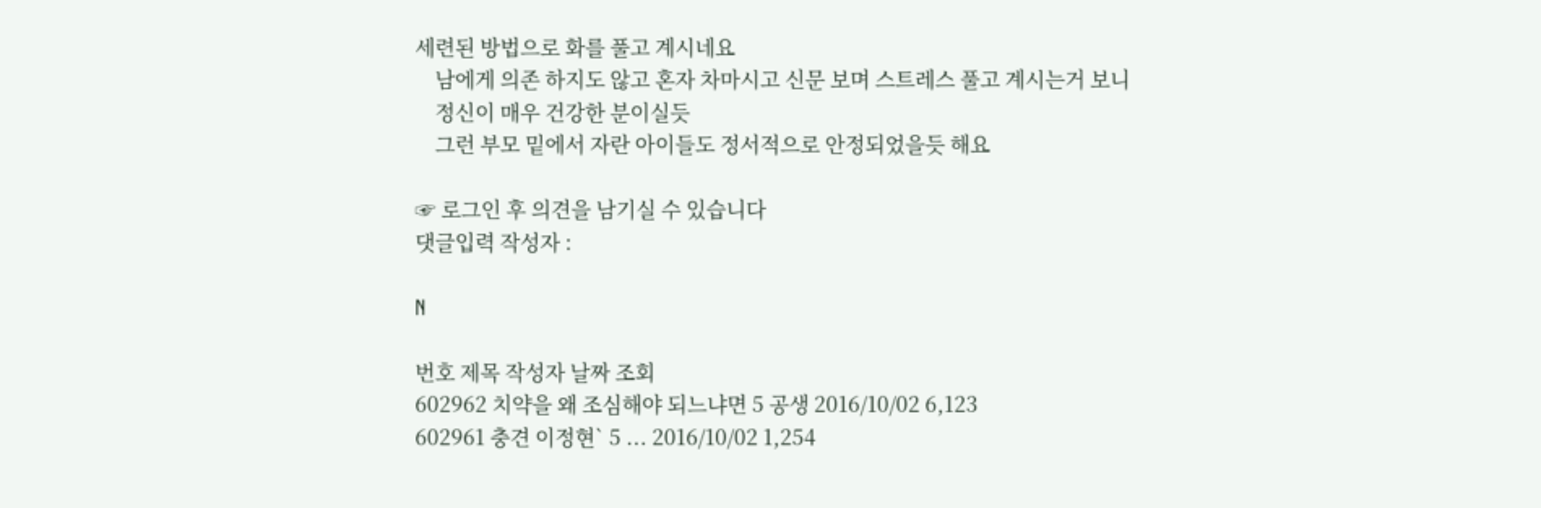세련된 방법으로 화를 풀고 계시네요
    남에게 의존 하지도 않고 혼자 차마시고 신문 보며 스트레스 풀고 계시는거 보니
    정신이 매우 건강한 분이실듯
    그런 부모 밑에서 자란 아이들도 정서적으로 안정되었을듯 해요

☞ 로그인 후 의견을 남기실 수 있습니다
댓글입력 작성자 :

N

번호 제목 작성자 날짜 조회
602962 치약을 왜 조심해야 되느냐면 5 공생 2016/10/02 6,123
602961 충견 이정현` 5 ... 2016/10/02 1,254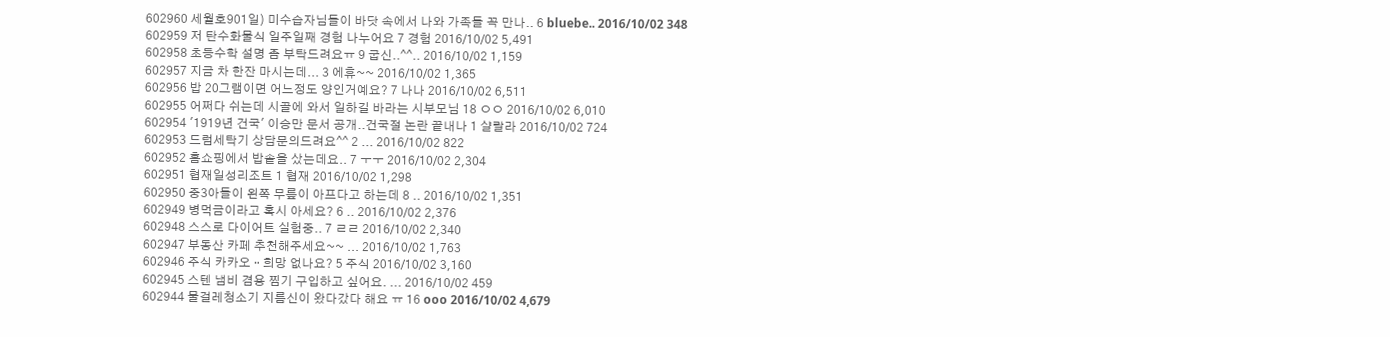602960 세월호901일) 미수습자님들이 바닷 속에서 나와 가족들 꼭 만나.. 6 bluebe.. 2016/10/02 348
602959 저 탄수화물식 일주일째 경험 나누어요 7 경험 2016/10/02 5,491
602958 초등수학 설명 좀 부탁드려요ㅠ 9 굽신..^^.. 2016/10/02 1,159
602957 지금 차 한잔 마시는데... 3 에휴~~ 2016/10/02 1,365
602956 밥 20그램이면 어느정도 양인거예요? 7 나나 2016/10/02 6,511
602955 어쩌다 쉬는데 시골에 와서 일하길 바라는 시부모님 18 ㅇㅇ 2016/10/02 6,010
602954 '1919년 건국' 이승만 문서 공개..건국절 논란 끝내나 1 샬랄라 2016/10/02 724
602953 드럼세탁기 상담문의드려요^^ 2 ... 2016/10/02 822
602952 홈쇼핑에서 밥솥을 샀는데요.. 7 ㅜㅜ 2016/10/02 2,304
602951 협재일성리조트 1 협재 2016/10/02 1,298
602950 중3아들이 왼쪽 무릎이 아프다고 하는데 8 .. 2016/10/02 1,351
602949 병먹금이라고 혹시 아세요? 6 .. 2016/10/02 2,376
602948 스스로 다이어트 실험중.. 7 ㄹㄹ 2016/10/02 2,340
602947 부동산 카페 추천해주세요~~ ... 2016/10/02 1,763
602946 주식 카카오ᆢ희망 없나요? 5 주식 2016/10/02 3,160
602945 스텐 냄비 겸용 찜기 구입하고 싶어요. ... 2016/10/02 459
602944 물걸레청소기 지름신이 왔다갔다 해요 ㅠ 16 ooo 2016/10/02 4,679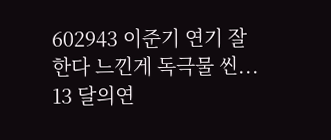602943 이준기 연기 잘한다 느낀게 독극물 씬... 13 달의연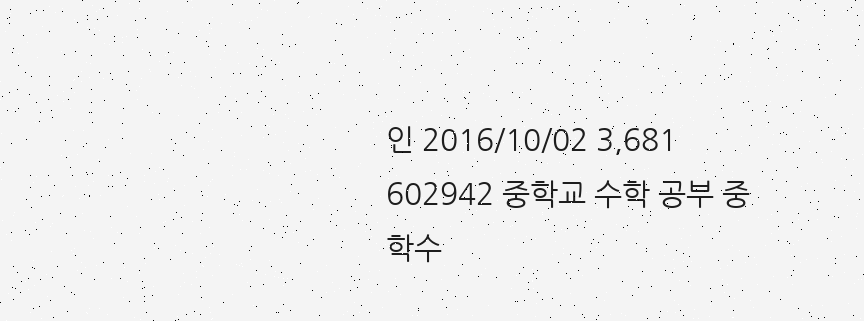인 2016/10/02 3,681
602942 중학교 수학 공부 중학수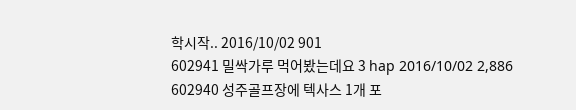학시작.. 2016/10/02 901
602941 밀싹가루 먹어봤는데요 3 hap 2016/10/02 2,886
602940 성주골프장에 텍사스 1개 포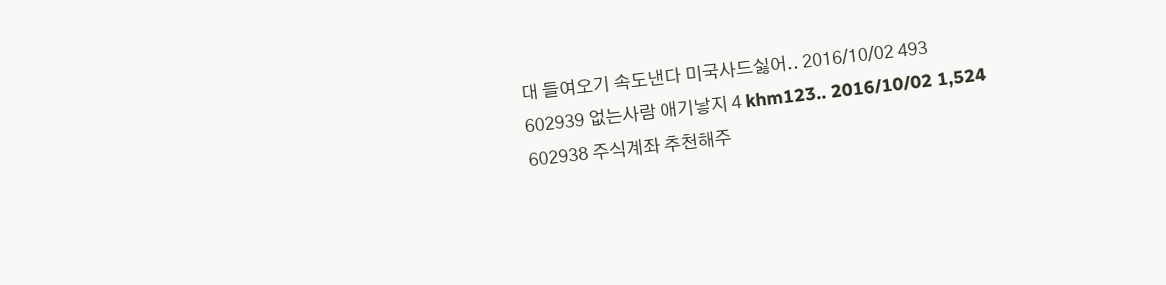대 들여오기 속도낸다 미국사드싫어.. 2016/10/02 493
602939 없는사람 애기낳지 4 khm123.. 2016/10/02 1,524
602938 주식계좌 추천해주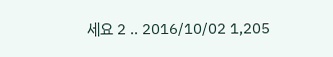세요 2 .. 2016/10/02 1,205